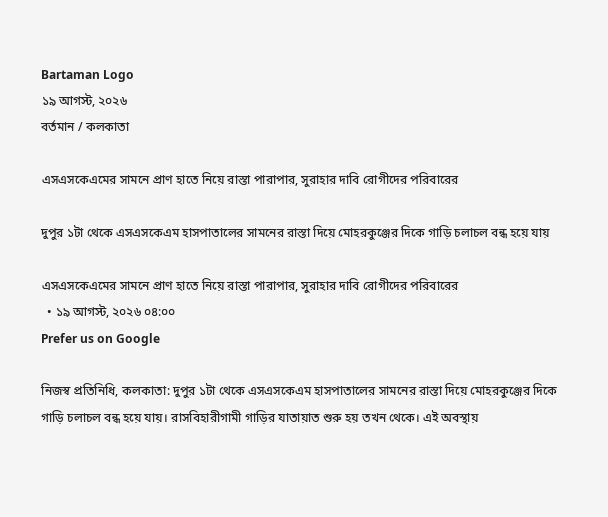Bartaman Logo
১৯ আগস্ট, ২০২৬
বর্তমান / কলকাতা

এসএসকেএমের সামনে প্রাণ হাতে নিয়ে রাস্তা পারাপার, সুরাহার দাবি রোগীদের পরিবারের

দুপুর ১টা থেকে এসএসকেএম হাসপাতালের সামনের রাস্তা দিয়ে মোহরকুঞ্জের দিকে গাড়ি চলাচল বন্ধ হয়ে যায়

এসএসকেএমের সামনে প্রাণ হাতে নিয়ে রাস্তা পারাপার, সুরাহার দাবি রোগীদের পরিবারের
  • ১৯ আগস্ট, ২০২৬ ০৪:০০
Prefer us on Google

নিজস্ব প্রতিনিধি, কলকাতা: দুপুর ১টা থেকে এসএসকেএম হাসপাতালের সামনের রাস্তা দিয়ে মোহরকুঞ্জের দিকে গাড়ি চলাচল বন্ধ হয়ে যায়। রাসবিহারীগামী গাড়ির যাতায়াত শুরু হয় তখন থেকে। এই অবস্থায়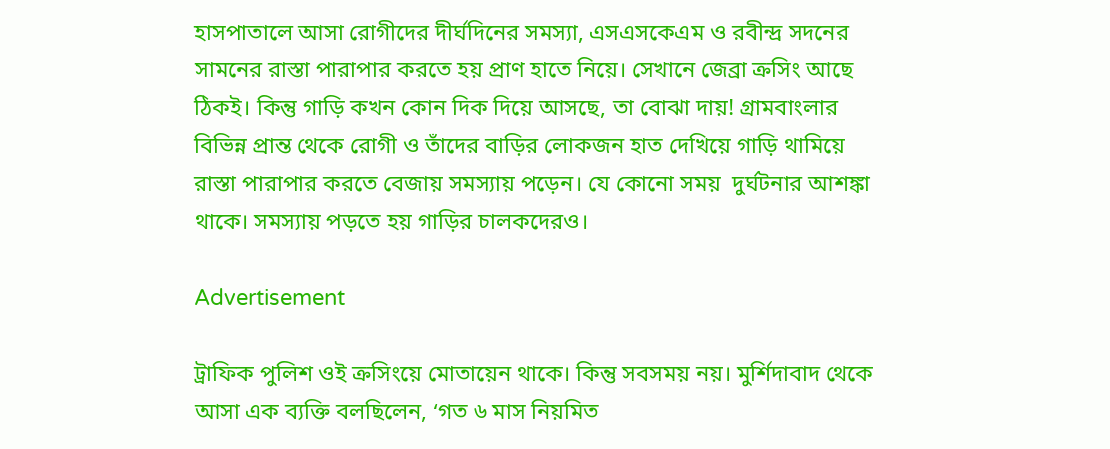হাসপাতালে আসা রোগীদের দীর্ঘদিনের সমস্যা, এসএসকেএম ও রবীন্দ্র সদনের সামনের রাস্তা পারাপার করতে হয় প্রাণ হাতে নিয়ে। সেখানে জেব্রা ক্রসিং আছে ঠিকই। কিন্তু গাড়ি কখন কোন দিক দিয়ে আসছে, তা বোঝা দায়! গ্রামবাংলার বিভিন্ন প্রান্ত থেকে রোগী ও তাঁদের বাড়ির লোকজন হাত দেখিয়ে গাড়ি থামিয়ে রাস্তা পারাপার করতে বেজায় সমস্যায় পড়েন। যে কোনো সময়  দুর্ঘটনার আশঙ্কা থাকে। সমস্যায় পড়তে হয় গাড়ির চালকদেরও।

Advertisement

ট্রাফিক পুলিশ ওই ক্রসিংয়ে মোতায়েন থাকে। কিন্তু সবসময় নয়। মুর্শিদাবাদ থেকে আসা এক ব্যক্তি বলছিলেন, ‘গত ৬ মাস নিয়মিত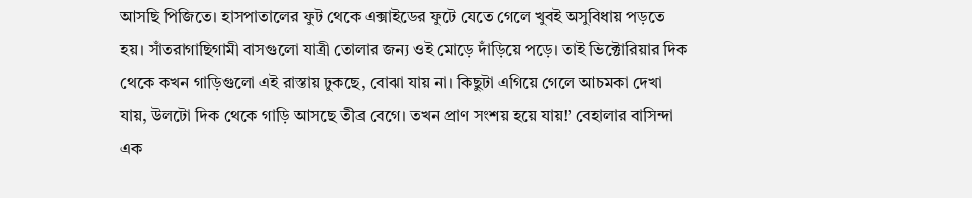আসছি পিজিতে। হাসপাতালের ফুট থেকে এক্সাইডের ফুটে যেতে গেলে খুবই অসুবিধায় পড়তে হয়। সাঁতরাগাছিগামী বাসগুলো যাত্রী তোলার জন্য ওই মোড়ে দাঁড়িয়ে পড়ে। তাই ভিক্টোরিয়ার দিক থেকে কখন গাড়িগুলো এই রাস্তায় ঢুকছে, বোঝা যায় না। কিছুটা এগিয়ে গেলে আচমকা দেখা যায়, উলটো দিক থেকে গাড়ি আসছে তীব্র বেগে। তখন প্রাণ সংশয় হয়ে যায়!’ বেহালার বাসিন্দা এক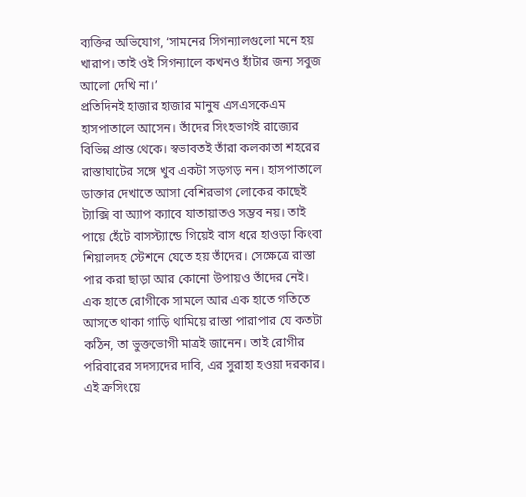ব্যক্তির অভিযোগ, ‘সামনের সিগন্যালগুলো মনে হয় খারাপ। তাই ওই সিগন্যালে কখনও হাঁটার জন্য সবুজ আলো দেখি না।’
প্রতিদিনই হাজার হাজার মানুষ এসএসকেএম হাসপাতালে আসেন। তাঁদের সিংহভাগই রাজ্যের বিভিন্ন প্রান্ত থেকে। স্বভাবতই তাঁরা কলকাতা শহরের রাস্তাঘাটের সঙ্গে খুব একটা সড়গড় নন। হাসপাতালে ডাক্তার দেখাতে আসা বেশিরভাগ লোকের কাছেই ট্যাক্সি বা অ্যাপ ক্যাবে যাতায়াতও সম্ভব নয়। তাই পায়ে হেঁটে বাসস্ট্যান্ডে গিয়েই বাস ধরে হাওড়া কিংবা শিয়ালদহ স্টেশনে যেতে হয় তাঁদের। সেক্ষেত্রে রাস্তা পার করা ছাড়া আর কোনো উপায়ও তাঁদের নেই। এক হাতে রোগীকে সামলে আর এক হাতে গতিতে আসতে থাকা গাড়ি থামিয়ে রাস্তা পারাপার যে কতটা কঠিন, তা ভুক্তভোগী মাত্রই জানেন। তাই রোগীর পরিবারের সদস্যদের দাবি, এর সুরাহা হওয়া দরকার। এই ক্রসিংয়ে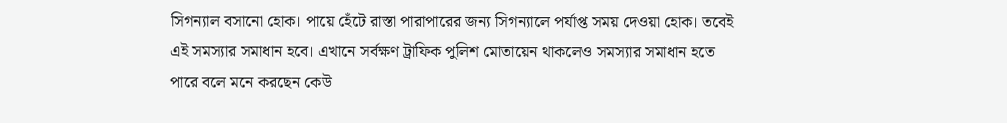সিগন্যাল বসানো হোক। পায়ে হেঁটে রাস্তা পারাপারের জন্য সিগন্যালে পর্যাপ্ত সময় দেওয়া হোক। তবেই এই সমস্যার সমাধান হবে। এখানে সর্বক্ষণ ট্রাফিক পুলিশ মোতায়েন থাকলেও সমস্যার সমাধান হতে পারে বলে মনে করছেন কেউ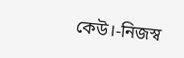কেউ।-নিজস্ব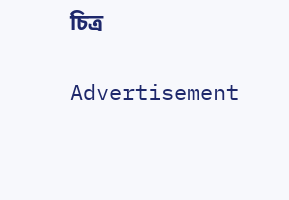চিত্র

Advertisement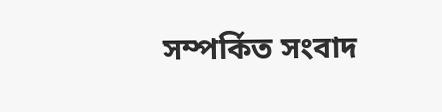সম্পর্কিত সংবাদ